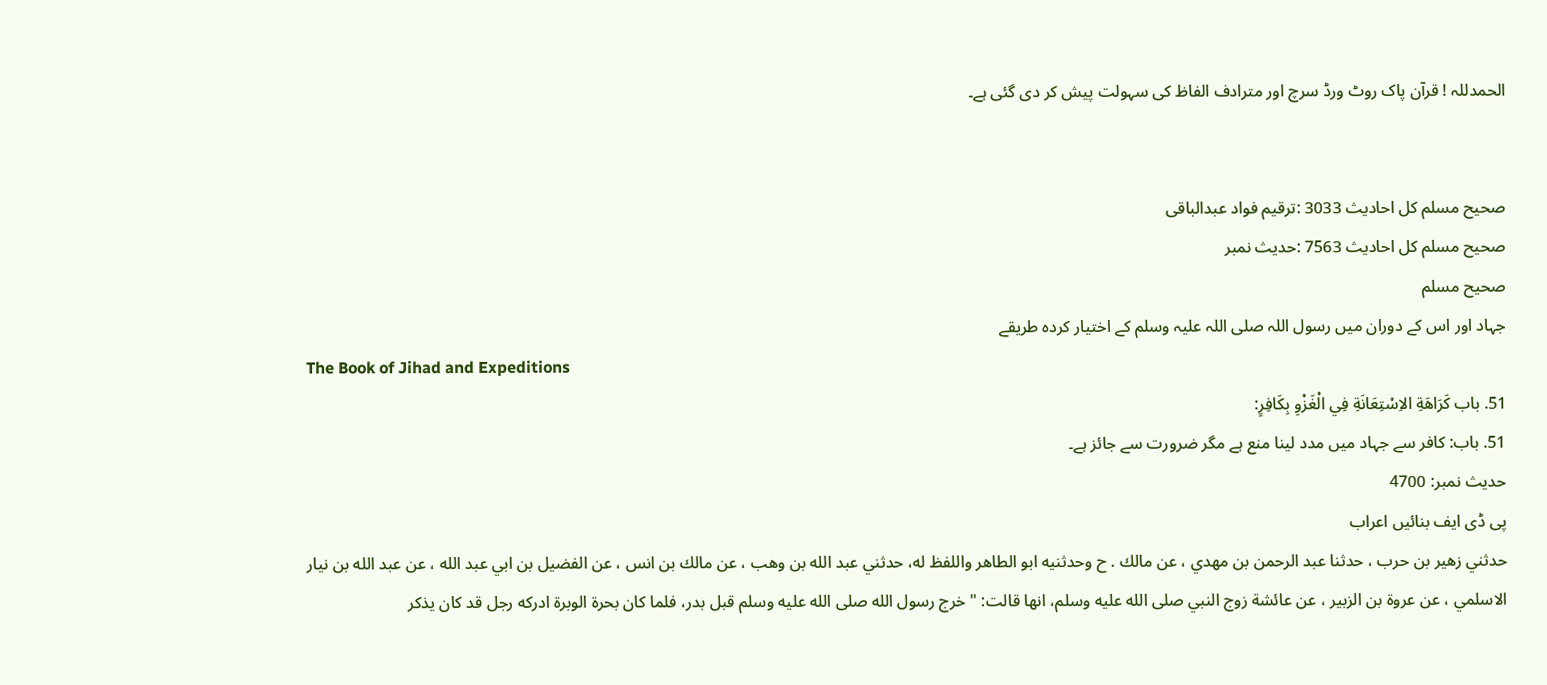الحمدللہ ! قرآن پاک روٹ ورڈ سرچ اور مترادف الفاظ کی سہولت پیش کر دی گئی ہے۔


صحيح مسلم کل احادیث 3033 :ترقیم فواد عبدالباقی
صحيح مسلم کل احادیث 7563 :حدیث نمبر
صحيح مسلم
جہاد اور اس کے دوران میں رسول اللہ صلی اللہ علیہ وسلم کے اختیار کردہ طریقے
The Book of Jihad and Expeditions
51. باب كَرَاهَةِ الاِسْتِعَانَةِ فِي الْغَزْوِ بِكَافِرٍ:
51. باب: کافر سے جہاد میں مدد لینا منع ہے مگر ضرورت سے جائز ہے۔
حدیث نمبر: 4700
پی ڈی ایف بنائیں اعراب
حدثني زهير بن حرب ، حدثنا عبد الرحمن بن مهدي ، عن مالك . ح وحدثنيه ابو الطاهر واللفظ له، حدثني عبد الله بن وهب ، عن مالك بن انس ، عن الفضيل بن ابي عبد الله ، عن عبد الله بن نيار الاسلمي ، عن عروة بن الزبير ، عن عائشة زوج النبي صلى الله عليه وسلم، انها قالت: " خرج رسول الله صلى الله عليه وسلم قبل بدر، فلما كان بحرة الوبرة ادركه رجل قد كان يذكر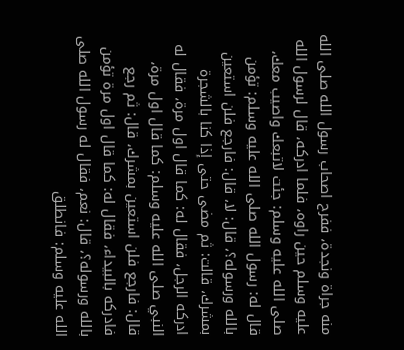منه جراة ونجدة، ففرح اصحاب رسول الله صلى الله عليه وسلم حين راوه، فلما ادركه، قال لرسول الله صلى الله عليه وسلم: جئت لاتبعك واصيب معك، قال له: رسول الله صلى الله عليه وسلم: تؤمن بالله ورسوله؟، قال: لا، قال: فارجع فلن استعين بمشرك، قالت: ثم مضى حتى إذا كنا بالشجرة ادركه الرجل، فقال له: كما قال اول مرة، فقال له النبي صلى الله عليه وسلم: كما قال اول مرة، قال: فارجع فلن استعين بمشرك، قال: ثم رجع فادركه بالبيداء، فقال له: كما قال اول مرة تؤمن بالله ورسوله؟، قال: نعم، فقال له رسول الله صلى الله عليه وسلم: فانطلق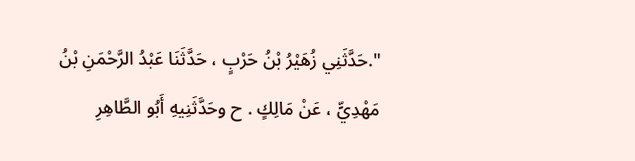".حَدَّثَنِي زُهَيْرُ بْنُ حَرْبٍ ، حَدَّثَنَا عَبْدُ الرَّحْمَنِ بْنُ مَهْدِيٍّ ، عَنْ مَالِكٍ . ح وحَدَّثَنِيهِ أَبُو الطَّاهِرِ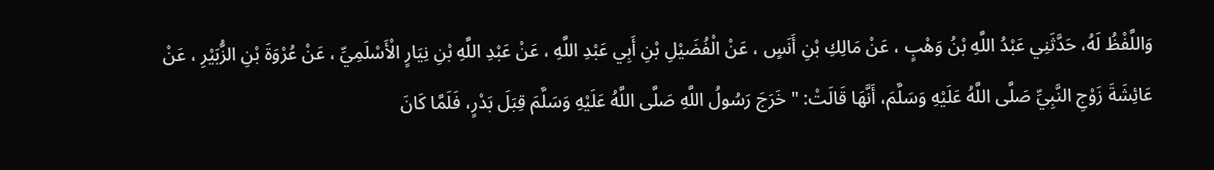وَاللَّفْظُ لَهُ، حَدَّثَنِي عَبْدُ اللَّهِ بْنُ وَهْبٍ ، عَنْ مَالِكِ بْنِ أَنَسٍ ، عَنْ الْفُضَيْلِ بْنِ أَبِي عَبْدِ اللَّهِ ، عَنْ عَبْدِ اللَّهِ بْنِ نِيَارٍ الْأَسْلَمِيِّ ، عَنْ عُرْوَةَ بْنِ الزُّبَيْرِ ، عَنْ عَائِشَةَ زَوْجِ النَّبِيِّ صَلَّى اللَّهُ عَلَيْهِ وَسَلَّمَ، أَنَّهَا قَالَتْ: " خَرَجَ رَسُولُ اللَّهِ صَلَّى اللَّهُ عَلَيْهِ وَسَلَّمَ قِبَلَ بَدْرٍ، فَلَمَّا كَانَ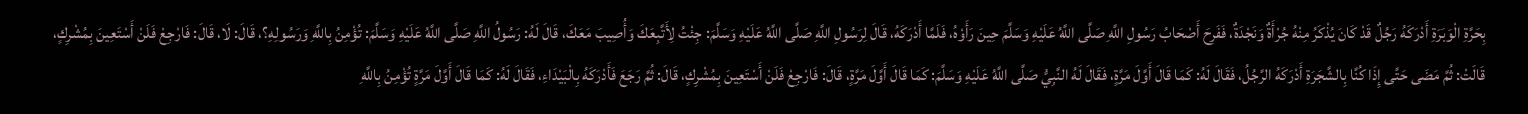بِحَرَّةِ الْوَبَرَةِ أَدْرَكَهُ رَجُلٌ قَدْ كَانَ يُذْكَرُ مِنْهُ جُرْأَةٌ وَنَجْدَةٌ، فَفَرِحَ أَصْحَابُ رَسُولِ اللَّهِ صَلَّى اللَّهُ عَلَيْهِ وَسَلَّمَ حِينَ رَأَوْهُ، فَلَمَّا أَدْرَكَهُ، قَالَ لِرَسُولِ اللَّهِ صَلَّى اللَّهُ عَلَيْهِ وَسَلَّمَ: جِئْتُ لِأَتَّبِعَكَ وَأُصِيبَ مَعَكَ، قَالَ لَهُ: رَسُولُ اللَّهِ صَلَّى اللَّهُ عَلَيْهِ وَسَلَّمَ: تُؤْمِنُ بِاللَّهِ وَرَسُولِهِ؟، قَالَ: لَا، قَالَ: فَارْجِعْ فَلَنْ أَسْتَعِينَ بِمُشْرِكٍ، قَالَتْ: ثُمَّ مَضَى حَتَّى إِذَا كُنَّا بِالشَّجَرَةِ أَدْرَكَهُ الرَّجُلُ، فَقَالَ لَهُ: كَمَا قَالَ أَوَّلَ مَرَّةٍ، فَقَالَ لَهُ النَّبِيُّ صَلَّى اللَّهُ عَلَيْهِ وَسَلَّمَ: كَمَا قَالَ أَوَّلَ مَرَّةٍ، قَالَ: فَارْجِعْ فَلَنْ أَسْتَعِينَ بِمُشْرِكٍ، قَالَ: ثُمَّ رَجَعَ فَأَدْرَكَهُ بِالْبَيْدَاءِ، فَقَالَ لَهُ: كَمَا قَالَ أَوَّلَ مَرَّةٍ تُؤْمِنُ بِاللَّهِ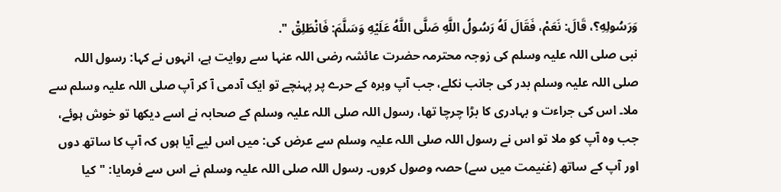وَرَسُولِهِ؟، قَالَ: نَعَمْ، فَقَالَ لَهُ رَسُولُ اللَّهِ صَلَّى اللَّهُ عَلَيْهِ وَسَلَّمَ: فَانْطَلِقْ ".
نبی صلی اللہ علیہ وسلم کی زوجہ محترمہ حضرت عائشہ رضی اللہ عنہا سے روایت ہے، انہوں نے کہا: رسول اللہ صلی اللہ علیہ وسلم بدر کی جانب نکلے، جب آپ وبرہ کے حرے پر پہنچے تو ایک آدمی آ کر آپ صلی اللہ علیہ وسلم سے ملا۔ اس کی جراءت و بہادری کا بڑا چرچا تھا، رسول اللہ صلی اللہ علیہ وسلم کے صحابہ نے اسے دیکھا تو خوش ہوئے، جب وہ آپ کو ملا تو اس نے رسول اللہ صلی اللہ علیہ وسلم سے عرض کی: میں اس لیے آیا ہوں کہ آپ کا ساتھ دوں اور آپ کے ساتھ (غنیمت میں سے) حصہ وصول کروں۔ رسول اللہ صلی اللہ علیہ وسلم نے اس سے فرمایا: "کیا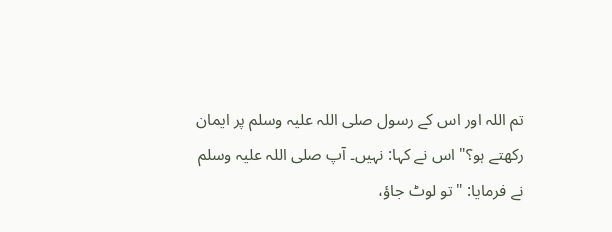تم اللہ اور اس کے رسول صلی اللہ علیہ وسلم پر ایمان رکھتے ہو؟" اس نے کہا: نہیں۔ آپ صلی اللہ علیہ وسلم نے فرمایا: "تو لوٹ جاؤ،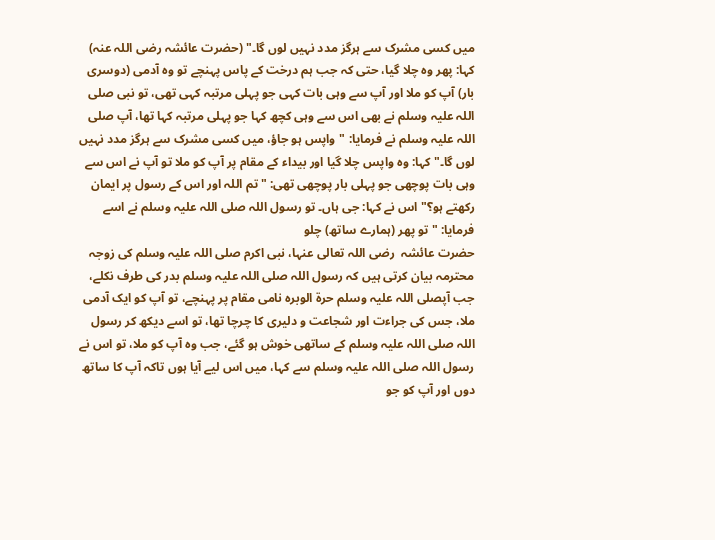میں کسی مشرک سے ہرگز مدد نہیں لوں گا۔" (حضرت عائشہ رضی اللہ عنہ) کہا: پھر وہ چلا گیا، حتی کہ جب ہم درخت کے پاس پہنچے تو وہ آدمی (دوسری بار) آپ کو ملا اور آپ سے وہی بات کہی جو پہلی مرتبہ کہی تھی، تو نبی صلی اللہ علیہ وسلم نے بھی اس سے وہی کچھ کہا جو پہلی مرتبہ کہا تھا، آپ صلی اللہ علیہ وسلم نے فرمایا: "واپس ہو جاؤ، میں کسی مشرک سے ہرگز مدد نہیں لوں گا۔" کہا: وہ واپس چلا گیا اور بیداء کے مقام پر آپ کو ملا تو آپ نے اس سے وہی بات پوچھی جو پہلی بار پوچھی تھی: "تم اللہ اور اس کے رسول پر ایمان رکھتے ہو؟" اس نے کہا: جی ہاں۔ تو رسول اللہ صلی اللہ علیہ وسلم نے اسے فرمایا: "تو پھر (ہمارے ساتھ) چلو
حضرت عائشہ  رضی اللہ تعالی عنہا، نبی اکرم صلی اللہ علیہ وسلم کی زوجہ محترمہ بیان کرتی ہیں کہ رسول اللہ صلی اللہ علیہ وسلم بدر کی طرف نکلے، جب آپصلی اللہ علیہ وسلم حرة الوبره نامی مقام پر پہنچے، تو آپ کو ایک آدمی ملا، جس کی جراءت اور شجاعت و دلیری کا چرچا تھا، تو اسے دیکھ کر رسول اللہ صلی اللہ علیہ وسلم کے ساتھی خوش ہو گئے، جب وہ آپ کو ملا، تو اس نے رسول اللہ صلی اللہ علیہ وسلم سے کہا، میں اس لیے آیا ہوں تاکہ آپ کا ساتھ دوں اور آپ کو جو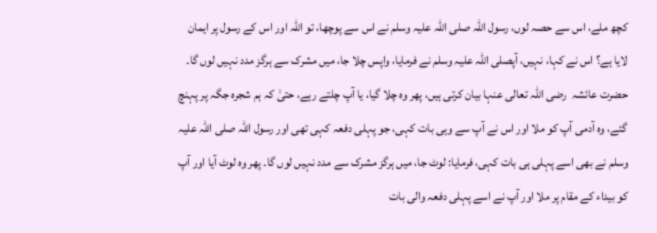کچھ ملے، اس سے حصہ لوں، رسول اللہ صلی اللہ علیہ وسلم نے اس سے پوچھا، تو اللہ اور اس کے رسول پر ایمان لایا ہے؟ اس نے کہا، نہیں، آپصلی اللہ علیہ وسلم نے فرمایا، واپس چلا جا، میں مشرک سے ہرگز مدد نہیں لوں گا۔ حضرت عائشہ  رضی اللہ تعالی عنہا بیان کرتی ہیں، پھر وہ چلا گیا، یا آپ چلتے رہے، حتیٰ کہ ہم شجرہ جگہ پر پہنچ گئے، وہ آدمی آپ کو ملا اور اس نے آپ سے وہی بات کہی، جو پہلی دفعہ کہی تھی اور رسول اللہ صلی اللہ علیہ وسلم نے بھی اسے پہلی ہی بات کہی، فرمایا: لوٹ جا، میں ہرگز مشرک سے مدد نہیں لوں گا۔ پھر وہ لوٹ آیا اور آپ کو بیداء کے مقام پر ملا اور آپ نے اسے پہلی دفعہ والی بات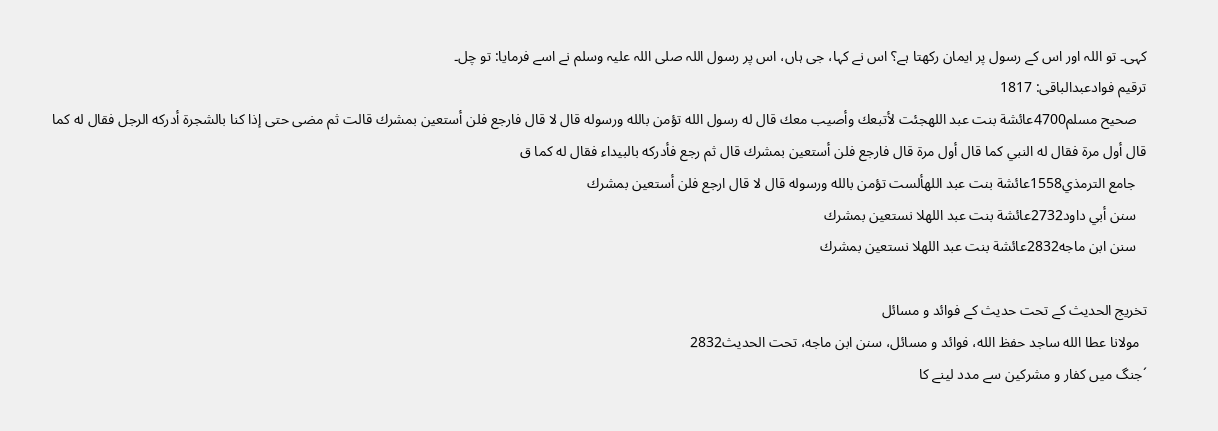کہی۔ تو اللہ اور اس کے رسول پر ایمان رکھتا ہے؟ اس نے کہا، جی ہاں، اس پر رسول اللہ صلی اللہ علیہ وسلم نے اسے فرمایا: تو چل۔
ترقیم فوادعبدالباقی: 1817
   صحيح مسلم4700عائشة بنت عبد اللهجئت لأتبعك وأصيب معك قال له رسول الله تؤمن بالله ورسوله قال لا قال فارجع فلن أستعين بمشرك قالت ثم مضى حتى إذا كنا بالشجرة أدركه الرجل فقال له كما قال أول مرة فقال له النبي كما قال أول مرة قال فارجع فلن أستعين بمشرك قال ثم رجع فأدركه بالبيداء فقال له كما ق
   جامع الترمذي1558عائشة بنت عبد اللهألست تؤمن بالله ورسوله قال لا قال ارجع فلن أستعين بمشرك
   سنن أبي داود2732عائشة بنت عبد اللهلا نستعين بمشرك
   سنن ابن ماجه2832عائشة بنت عبد اللهلا نستعين بمشرك

تخریج الحدیث کے تحت حدیث کے فوائد و مسائل
  مولانا عطا الله ساجد حفظ الله، فوائد و مسائل، سنن ابن ماجه، تحت الحديث2832
´جنگ میں کفار و مشرکین سے مدد لینے کا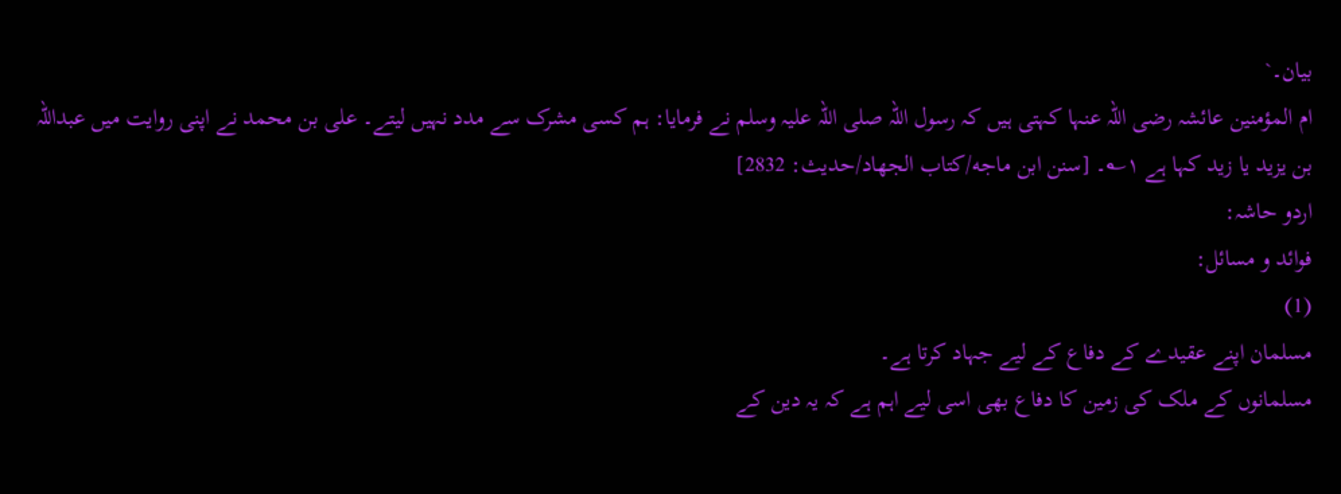بیان۔`
ام المؤمنین عائشہ رضی اللہ عنہا کہتی ہیں کہ رسول اللہ صلی اللہ علیہ وسلم نے فرمایا: ہم کسی مشرک سے مدد نہیں لیتے۔ علی بن محمد نے اپنی روایت میں عبداللہ بن یزید یا زید کہا ہے ۱؎۔ [سنن ابن ماجه/كتاب الجهاد/حدیث: 2832]
اردو حاشہ:
فوائد و مسائل:
(1)
مسلمان اپنے عقیدے کے دفاع کے لیے جہاد کرتا ہے۔
مسلمانوں کے ملک کی زمین کا دفاع بھی اسی لیے اہم ہے کہ یہ دین کے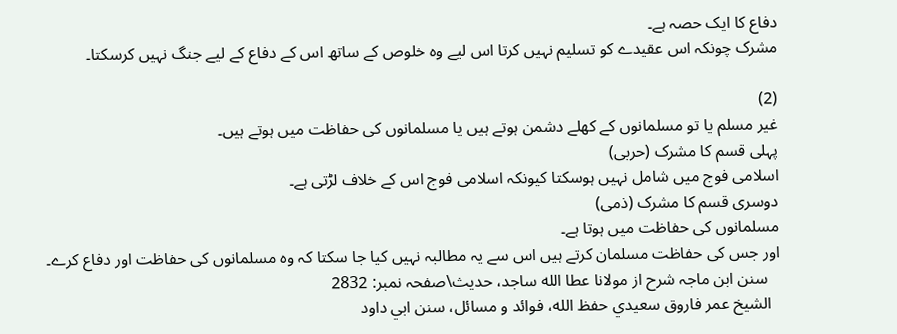دفاع کا ایک حصہ ہے۔
مشرک چونکہ اس عقیدے کو تسلیم نہیں کرتا اس لیے وہ خلوص کے ساتھ اس کے دفاع کے لیے جنگ نہیں کرسکتا۔

(2)
غیر مسلم یا تو مسلمانوں کے کھلے دشمن ہوتے ہیں یا مسلمانوں کی حفاظت میں ہوتے ہیں۔
پہلی قسم کا مشرک (حربی)
اسلامی فوج میں شامل نہیں ہوسکتا کیونکہ اسلامی فوج اس کے خلاف لڑتی ہے۔
دوسری قسم کا مشرک (ذمی)
مسلمانوں کی حفاظت میں ہوتا ہے۔
اور جس کی حفاظت مسلمان کرتے ہیں اس سے یہ مطالبہ نہیں کیا جا سکتا کہ وہ مسلمانوں کی حفاظت اور دفاع کرے۔
   سنن ابن ماجہ شرح از مولانا عطا الله ساجد، حدیث\صفحہ نمبر: 2832
  الشيخ عمر فاروق سعيدي حفظ الله، فوائد و مسائل، سنن ابي داود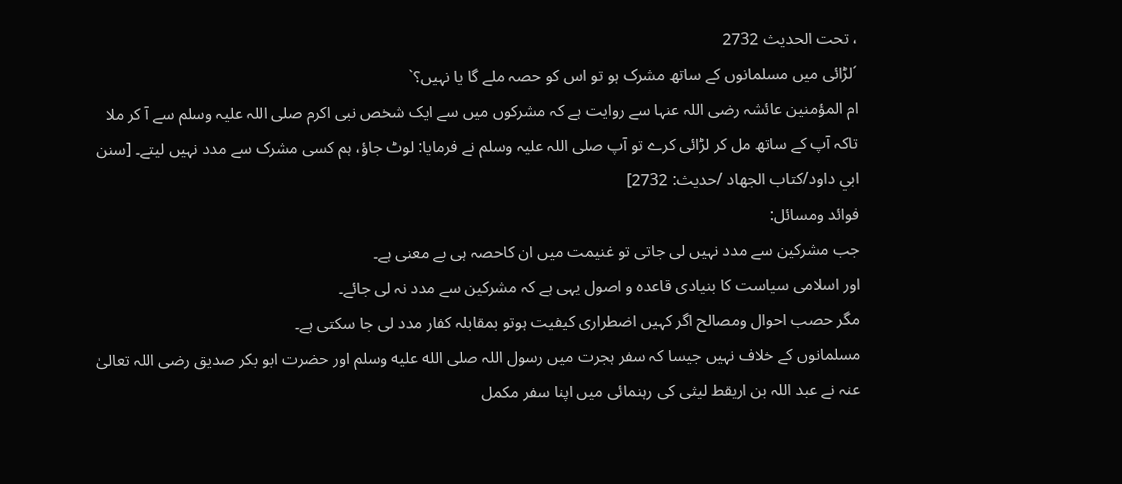، تحت الحديث 2732
´لڑائی میں مسلمانوں کے ساتھ مشرک ہو تو اس کو حصہ ملے گا یا نہیں؟`
ام المؤمنین عائشہ رضی اللہ عنہا سے روایت ہے کہ مشرکوں میں سے ایک شخص نبی اکرم صلی اللہ علیہ وسلم سے آ کر ملا تاکہ آپ کے ساتھ مل کر لڑائی کرے تو آپ صلی اللہ علیہ وسلم نے فرمایا: لوٹ جاؤ، ہم کسی مشرک سے مدد نہیں لیتے۔ [سنن ابي داود/كتاب الجهاد /حدیث: 2732]
فوائد ومسائل:
جب مشرکین سے مدد نہیں لی جاتی تو غنیمت میں ان کاحصہ ہی بے معنی ہے۔
اور اسلامی سیاست کا بنیادی قاعدہ و اصول یہی ہے کہ مشرکین سے مدد نہ لی جائے۔
مگر حصب احوال ومصالح اگر کہیں اضطراری کیفیت ہوتو بمقابلہ کفار مدد لی جا سکتی ہے۔
مسلمانوں کے خلاف نہیں جیسا کہ سفر ہجرت میں رسول اللہ صلى الله عليه وسلم اور حضرت ابو بکر صدیق رضی اللہ تعالیٰ عنہ نے عبد اللہ بن اریقط لیثی کی رہنمائی میں اپنا سفر مکمل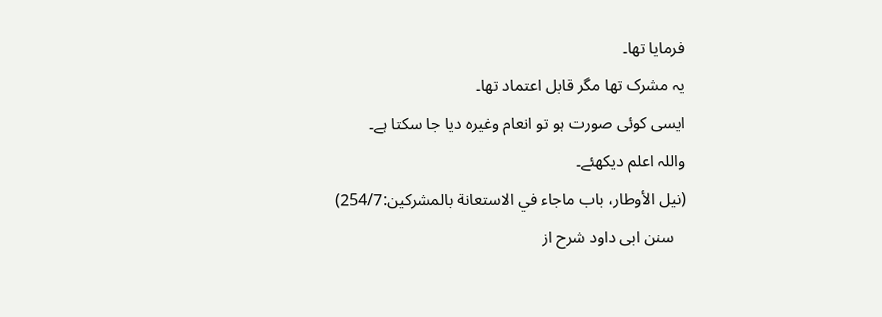فرمایا تھا۔
یہ مشرک تھا مگر قابل اعتماد تھا۔
ایسی کوئی صورت ہو تو انعام وغیرہ دیا جا سکتا ہے۔
واللہ اعلم دیکھئے۔
(نیل الأوطار، باب ماجاء في الاستعانة بالمشرکین:254/7)
   سنن ابی داود شرح از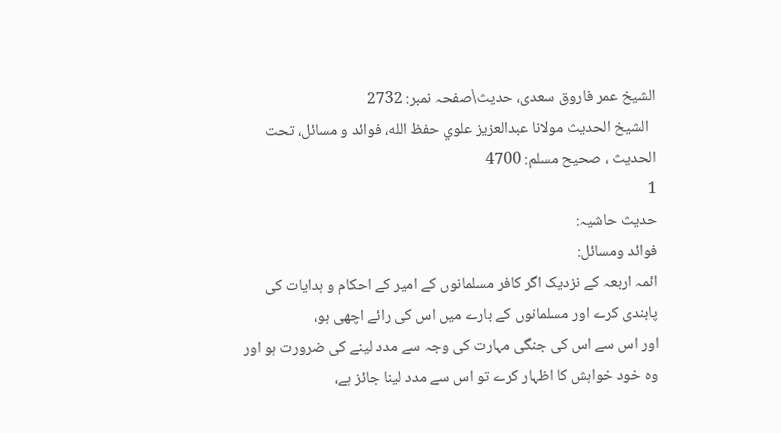الشیخ عمر فاروق سعدی، حدیث\صفحہ نمبر: 2732
  الشيخ الحديث مولانا عبدالعزيز علوي حفظ الله، فوائد و مسائل، تحت الحديث ، صحيح مسلم: 4700
1
حدیث حاشیہ:
فوائد ومسائل:
ائمہ اربعہ کے نزدیک اگر کافر مسلمانوں کے امیر کے احکام و ہدایات کی پابندی کرے اور مسلمانوں کے بارے میں اس کی رائے اچھی ہو،
اور اس سے اس کی جنگی مہارت کی وجہ سے مدد لینے کی ضرورت ہو اور وہ خود خواہش کا اظہار کرے تو اس سے مدد لینا جائز ہے،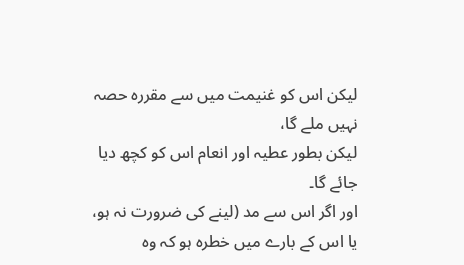لیکن اس کو غنیمت میں سے مقررہ حصہ نہیں ملے گا،
لیکن بطور عطیہ اور انعام اس کو کچھ دیا جائے گا۔
اور اگر اس سے مد (لینے کی ضرورت نہ ہو،
یا اس کے بارے میں خطرہ ہو کہ وہ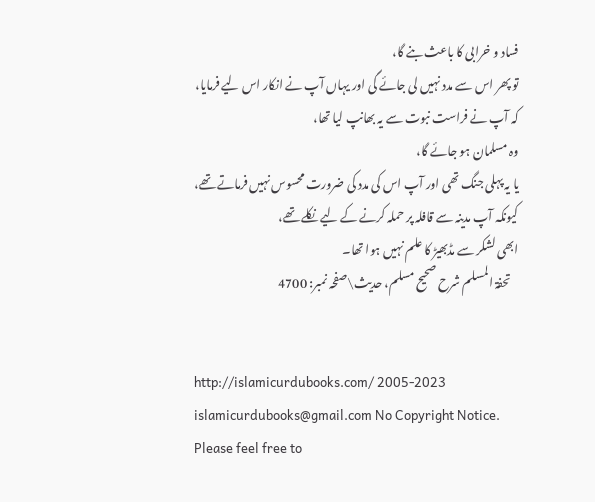فساد و خرابی کا باعث بنے گا،
تو پھر اس سے مدد نہیں لی جائے گی اور یہاں آپ نے انکار اس لیے فرمایا،
کہ آپ نے فراست نبوت سے یہ بھانپ لیا تھا،
وہ مسلمان ہو جائے گا،
یا یہ پہلی جنگ تھی اور آپ اس کی مدد کی ضرورت محسوس نہیں فرماتے تھے،
کیونکہ آپ مدینہ سے قافلہ پر حملہ کرنے کے لیے نکلے تھے،
ابھی لشکر سے مڈبھیڑ کا علم نہیں ہوا تھا۔
   تحفۃ المسلم شرح صحیح مسلم، حدیث\صفحہ نمبر: 4700


http://islamicurdubooks.com/ 2005-2023 islamicurdubooks@gmail.com No Copyright Notice.
Please feel free to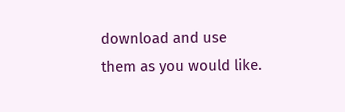download and use them as you would like.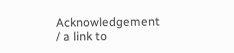Acknowledgement / a link to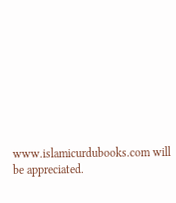www.islamicurdubooks.com will be appreciated.